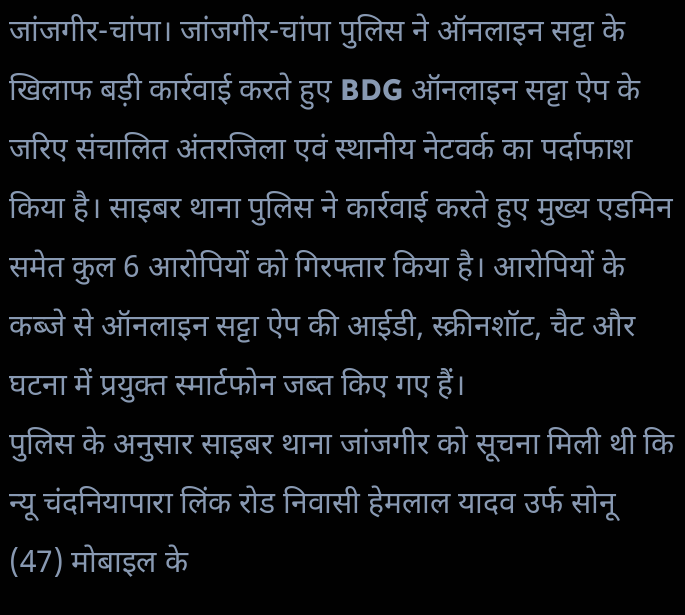जांजगीर-चांपा। जांजगीर-चांपा पुलिस ने ऑनलाइन सट्टा के खिलाफ बड़ी कार्रवाई करते हुए BDG ऑनलाइन सट्टा ऐप के जरिए संचालित अंतरजिला एवं स्थानीय नेटवर्क का पर्दाफाश किया है। साइबर थाना पुलिस ने कार्रवाई करते हुए मुख्य एडमिन समेत कुल 6 आरोपियों को गिरफ्तार किया है। आरोपियों के कब्जे से ऑनलाइन सट्टा ऐप की आईडी, स्क्रीनशॉट, चैट और घटना में प्रयुक्त स्मार्टफोन जब्त किए गए हैं।
पुलिस के अनुसार साइबर थाना जांजगीर को सूचना मिली थी कि न्यू चंदनियापारा लिंक रोड निवासी हेमलाल यादव उर्फ सोनू (47) मोबाइल के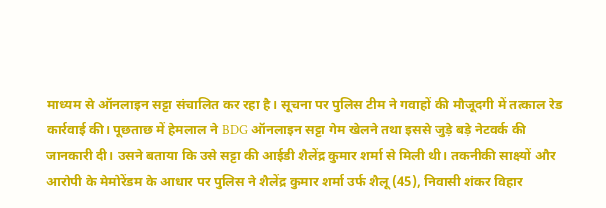माध्यम से ऑनलाइन सट्टा संचालित कर रहा है। सूचना पर पुलिस टीम ने गवाहों की मौजूदगी में तत्काल रेड कार्रवाई की। पूछताछ में हेमलाल ने BDG ऑनलाइन सट्टा गेम खेलने तथा इससे जुड़े बड़े नेटवर्क की जानकारी दी। उसने बताया कि उसे सट्टा की आईडी शैलेंद्र कुमार शर्मा से मिली थी। तकनीकी साक्ष्यों और आरोपी के मेमोरेंडम के आधार पर पुलिस ने शैलेंद्र कुमार शर्मा उर्फ शैलू (45), निवासी शंकर विहार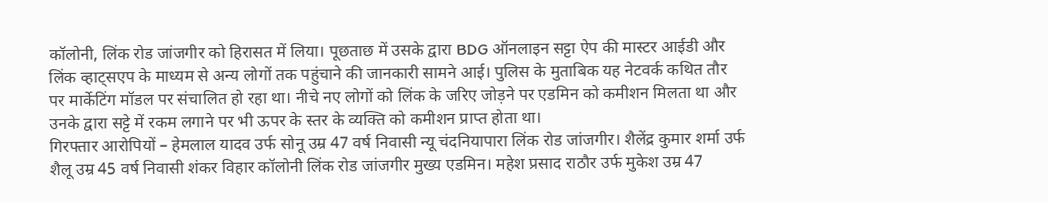कॉलोनी, लिंक रोड जांजगीर को हिरासत में लिया। पूछताछ में उसके द्वारा BDG ऑनलाइन सट्टा ऐप की मास्टर आईडी और लिंक व्हाट्सएप के माध्यम से अन्य लोगों तक पहुंचाने की जानकारी सामने आई। पुलिस के मुताबिक यह नेटवर्क कथित तौर पर मार्केटिंग मॉडल पर संचालित हो रहा था। नीचे नए लोगों को लिंक के जरिए जोड़ने पर एडमिन को कमीशन मिलता था और उनके द्वारा सट्टे में रकम लगाने पर भी ऊपर के स्तर के व्यक्ति को कमीशन प्राप्त होता था।
गिरफ्तार आरोपियों – हेमलाल यादव उर्फ सोनू उम्र 47 वर्ष निवासी न्यू चंदनियापारा लिंक रोड जांजगीर। शैलेंद्र कुमार शर्मा उर्फ शैलू उम्र 45 वर्ष निवासी शंकर विहार कॉलोनी लिंक रोड जांजगीर मुख्य एडमिन। महेश प्रसाद राठौर उर्फ मुकेश उम्र 47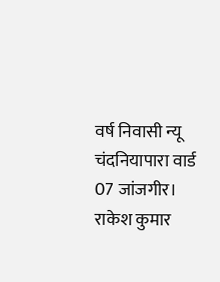वर्ष निवासी न्यू चंदनियापारा वार्ड 07 जांजगीर। राकेश कुमार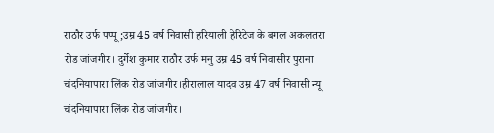राठौर उर्फ पप्पू ;उम्र 45 वर्ष निवासी हरियाली हेरिटेज के बगल अकलतरा रोड जांजगीर। दुर्गेश कुमार राठौर उर्फ मनु उम्र 45 वर्ष निवासीर पुराना चंदनियापारा लिंक रोड जांजगीर।हीरालाल यादव उम्र 47 वर्ष निवासी न्यू चंदनियापारा लिंक रोड जांजगीर।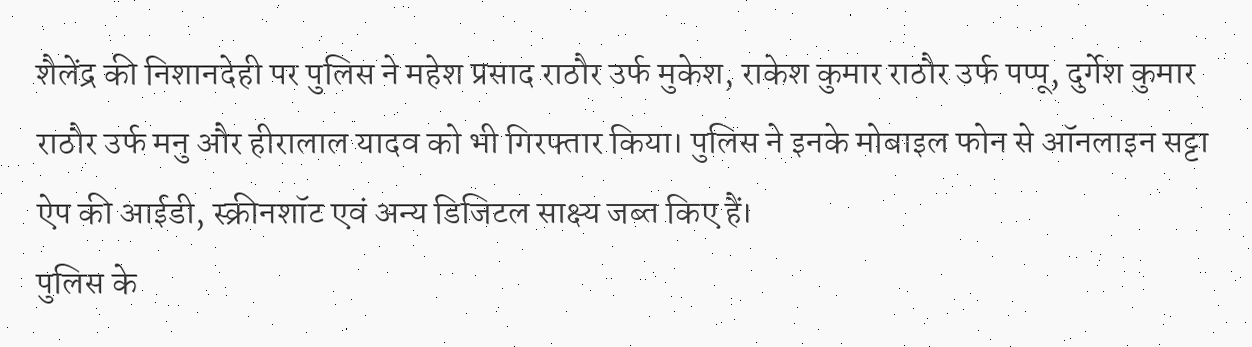शैलेंद्र की निशानदेही पर पुलिस ने महेश प्रसाद राठौर उर्फ मुकेश, राकेश कुमार राठौर उर्फ पप्पू, दुर्गेश कुमार राठौर उर्फ मनु और हीरालाल यादव को भी गिरफ्तार किया। पुलिस ने इनके मोबाइल फोन से ऑनलाइन सट्टा ऐप की आईडी, स्क्रीनशॉट एवं अन्य डिजिटल साक्ष्य जब्त किए हैं।
पुलिस के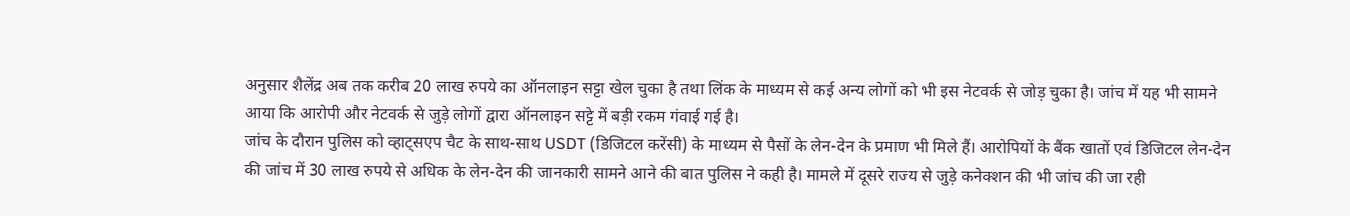अनुसार शैलेंद्र अब तक करीब 20 लाख रुपये का ऑनलाइन सट्टा खेल चुका है तथा लिंक के माध्यम से कई अन्य लोगों को भी इस नेटवर्क से जोड़ चुका है। जांच में यह भी सामने आया कि आरोपी और नेटवर्क से जुड़े लोगों द्वारा ऑनलाइन सट्टे में बड़ी रकम गंवाई गई है।
जांच के दौरान पुलिस को व्हाट्सएप चैट के साथ-साथ USDT (डिजिटल करेंसी) के माध्यम से पैसों के लेन-देन के प्रमाण भी मिले हैं। आरोपियों के बैंक खातों एवं डिजिटल लेन-देन की जांच में 30 लाख रुपये से अधिक के लेन-देन की जानकारी सामने आने की बात पुलिस ने कही है। मामले में दूसरे राज्य से जुड़े कनेक्शन की भी जांच की जा रही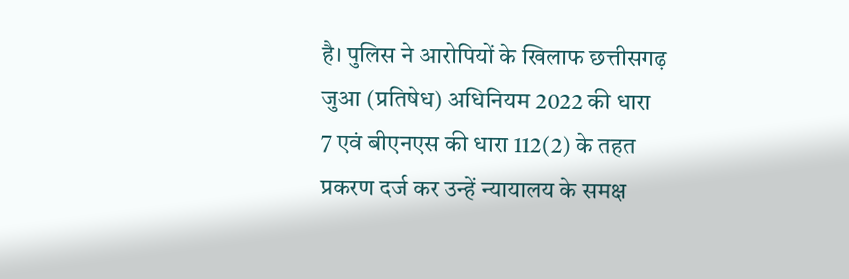है। पुलिस ने आरोपियों के खिलाफ छत्तीसगढ़ जुआ (प्रतिषेध) अधिनियम 2022 की धारा 7 एवं बीएनएस की धारा 112(2) के तहत प्रकरण दर्ज कर उन्हें न्यायालय के समक्ष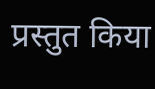प्रस्तुत किया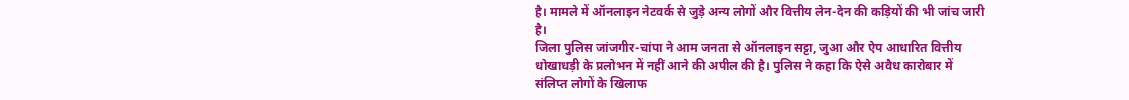है। मामले में ऑनलाइन नेटवर्क से जुड़े अन्य लोगों और वित्तीय लेन-देन की कड़ियों की भी जांच जारी है।
जिला पुलिस जांजगीर-चांपा ने आम जनता से ऑनलाइन सट्टा, जुआ और ऐप आधारित वित्तीय धोखाधड़ी के प्रलोभन में नहीं आने की अपील की है। पुलिस ने कहा कि ऐसे अवैध कारोबार में संलिप्त लोगों के खिलाफ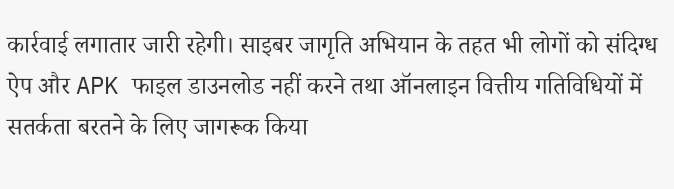कार्रवाई लगातार जारी रहेगी। साइबर जागृति अभियान के तहत भी लोगों को संदिग्ध ऐप और APK फाइल डाउनलोड नहीं करने तथा ऑनलाइन वित्तीय गतिविधियों में सतर्कता बरतने के लिए जागरूक किया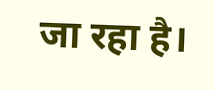जा रहा है।